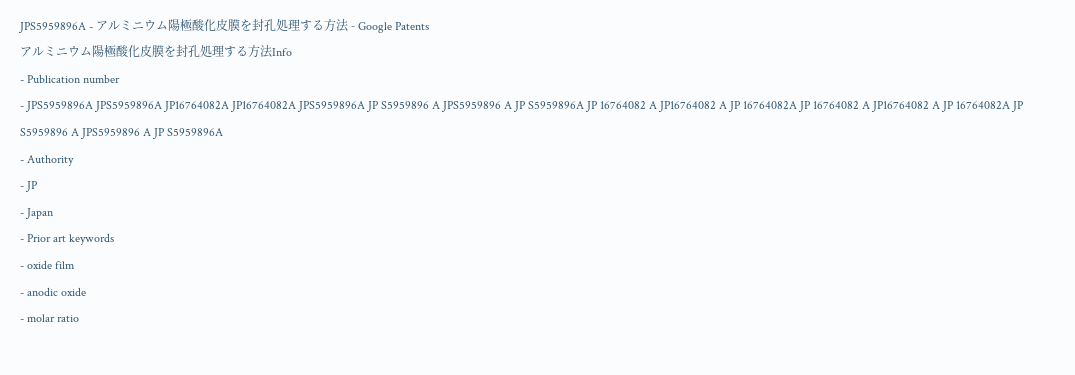JPS5959896A - アルミニウム陽極酸化皮膜を封孔処理する方法 - Google Patents
アルミニウム陽極酸化皮膜を封孔処理する方法Info
- Publication number
- JPS5959896A JPS5959896A JP16764082A JP16764082A JPS5959896A JP S5959896 A JPS5959896 A JP S5959896A JP 16764082 A JP16764082 A JP 16764082A JP 16764082 A JP16764082 A JP 16764082A JP S5959896 A JPS5959896 A JP S5959896A
- Authority
- JP
- Japan
- Prior art keywords
- oxide film
- anodic oxide
- molar ratio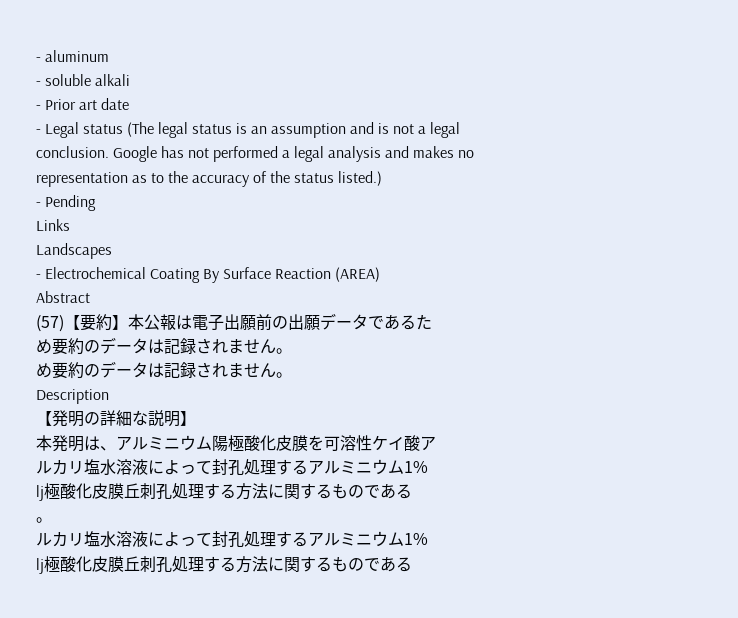- aluminum
- soluble alkali
- Prior art date
- Legal status (The legal status is an assumption and is not a legal conclusion. Google has not performed a legal analysis and makes no representation as to the accuracy of the status listed.)
- Pending
Links
Landscapes
- Electrochemical Coating By Surface Reaction (AREA)
Abstract
(57)【要約】本公報は電子出願前の出願データであるた
め要約のデータは記録されません。
め要約のデータは記録されません。
Description
【発明の詳細な説明】
本発明は、アルミニウム陽極酸化皮膜を可溶性ケイ酸ア
ルカリ塩水溶液によって封孔処理するアルミニウム1%
lj極酸化皮膜丘刺孔処理する方法に関するものである
。
ルカリ塩水溶液によって封孔処理するアルミニウム1%
lj極酸化皮膜丘刺孔処理する方法に関するものである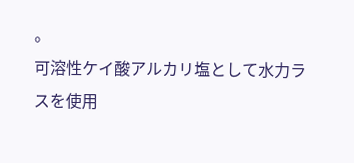。
可溶性ケイ酸アルカリ塩として水力ラスを使用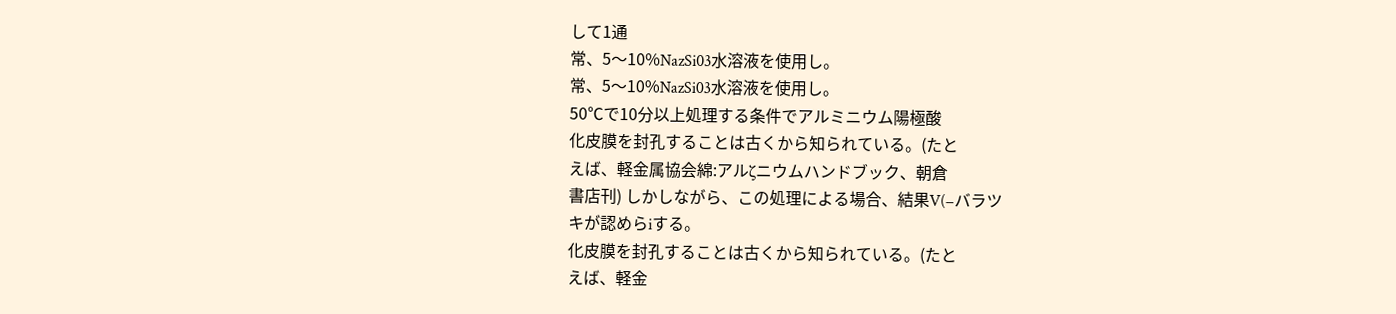して1通
常、5〜10%NazSi03水溶液を使用し。
常、5〜10%NazSi03水溶液を使用し。
50℃で10分以上処理する条件でアルミニウム陽極酸
化皮膜を封孔することは古くから知られている。(たと
えば、軽金属協会綿:アルζニウムハンドブック、朝倉
書店刊) しかしながら、この処理による場合、結果V(−バラツ
キが認めらiする。
化皮膜を封孔することは古くから知られている。(たと
えば、軽金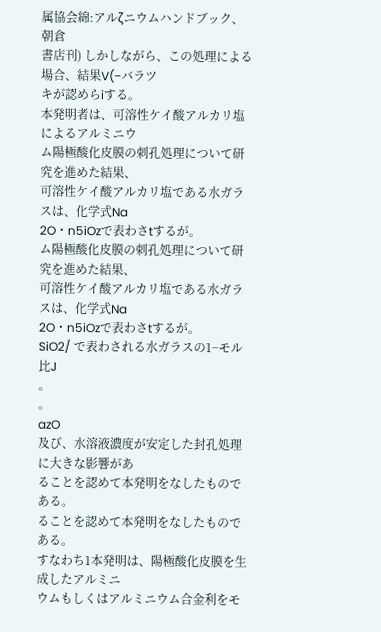属協会綿:アルζニウムハンドブック、朝倉
書店刊) しかしながら、この処理による場合、結果V(−バラツ
キが認めらiする。
本発明者は、可溶性ケイ酸アルカリ塩によるアルミニウ
ム陽極酸化皮膜の刺孔処理について研究を進めた結果、
可溶性ケイ酸アルカリ塩である水ガラスは、化学式Na
2O・n5iOzで表わさtするが。
ム陽極酸化皮膜の刺孔処理について研究を進めた結果、
可溶性ケイ酸アルカリ塩である水ガラスは、化学式Na
2O・n5iOzで表わさtするが。
SiO2/ で表わされる水ガラスの1−モル比J
。
。
azO
及び、水溶液濃度が安定した封孔処理に大きな影響があ
ることを認めて本発明をなしたものである。
ることを認めて本発明をなしたものである。
すなわち1本発明は、陽極酸化皮膜を生成したアルミニ
ウムもしくはアルミニウム合金利をモ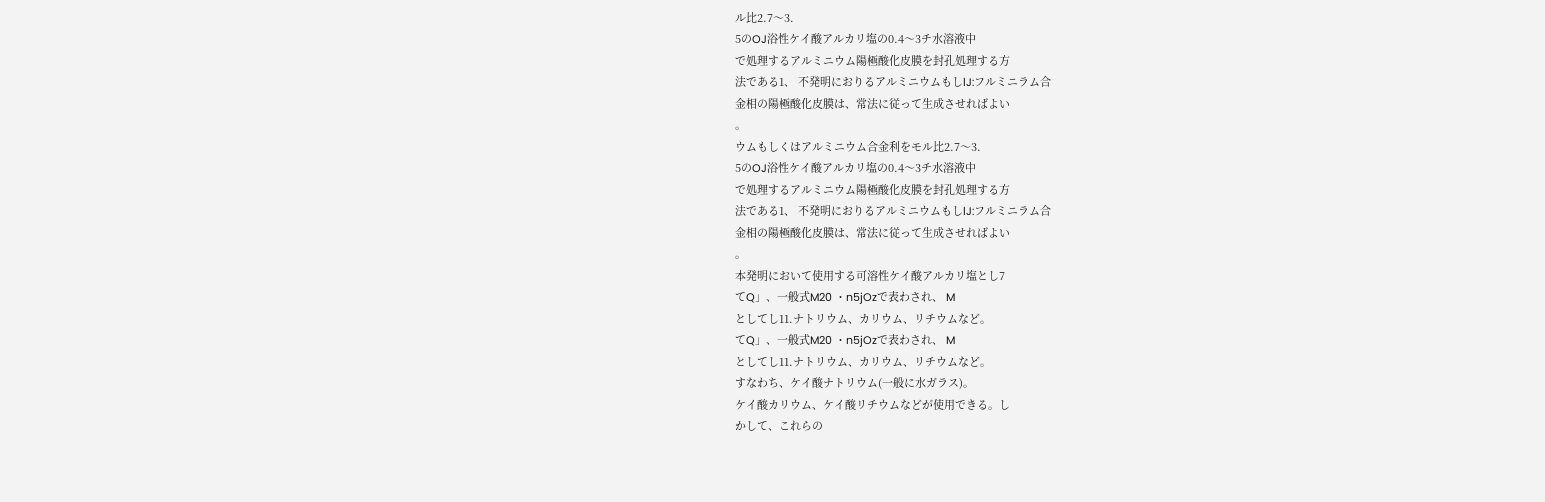ル比2.7〜3.
5のOJ浴性ケイ酸アルカリ塩の0.4〜3チ水溶液中
で処理するアルミニウム陽極酸化皮膜を封孔処理する方
法である1、 不発明におりるアルミニウムもしlJ:フルミニラム合
金相の陽極酸化皮膜は、常法に従って生成させればよい
。
ウムもしくはアルミニウム合金利をモル比2.7〜3.
5のOJ浴性ケイ酸アルカリ塩の0.4〜3チ水溶液中
で処理するアルミニウム陽極酸化皮膜を封孔処理する方
法である1、 不発明におりるアルミニウムもしlJ:フルミニラム合
金相の陽極酸化皮膜は、常法に従って生成させればよい
。
本発明において使用する可溶性ケイ酸アルカリ塩とし7
てQ」、一般式M20 ・n5jOzで表わされ、 M
としてし11.ナトリウム、カリウム、リチウムなど。
てQ」、一般式M20 ・n5jOzで表わされ、 M
としてし11.ナトリウム、カリウム、リチウムなど。
すなわち、ケイ酸ナトリウム(一般に水ガラス)。
ケイ酸カリウム、ケイ酸リチウムなどが使用できる。し
かして、これらの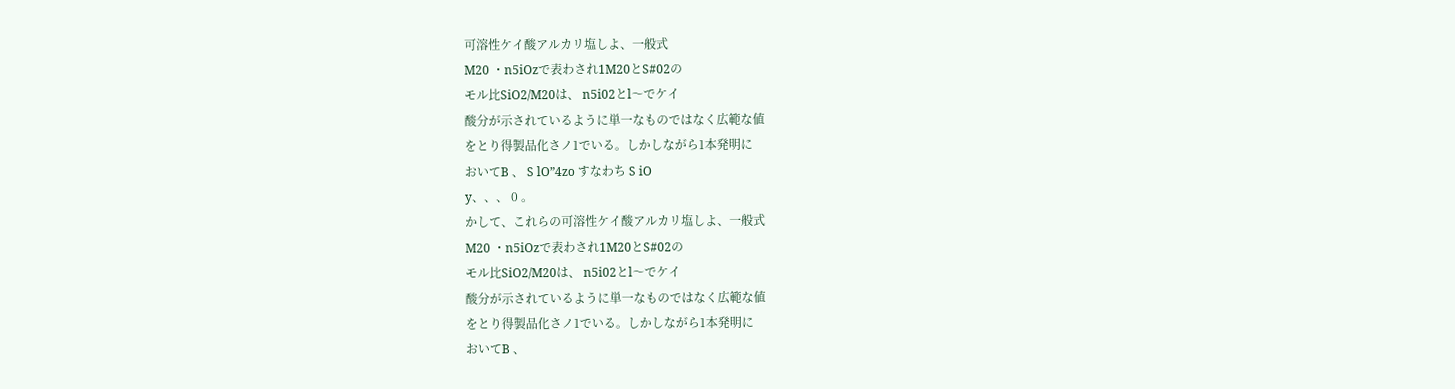可溶性ケイ酸アルカリ塩しよ、一般式
M20 ・n5iOzで表わされ1M20とS#02の
モル比SiO2/M20は、 n5i02とl〜でケイ
酸分が示されているように単一なものではなく広範な値
をとり得製品化さノ1でいる。しかしながら1本発明に
おいてB 、 S lO”4zo すなわち S iO
y、、、 0 。
かして、これらの可溶性ケイ酸アルカリ塩しよ、一般式
M20 ・n5iOzで表わされ1M20とS#02の
モル比SiO2/M20は、 n5i02とl〜でケイ
酸分が示されているように単一なものではなく広範な値
をとり得製品化さノ1でいる。しかしながら1本発明に
おいてB 、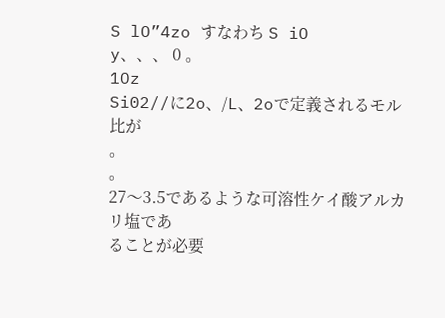S lO”4zo すなわち S iO
y、、、 0 。
1Oz
Si02//に2o、/L、2oで定義されるモル比が
。
。
27〜3.5であるような可溶性ケイ酸アルカリ塩であ
ることが必要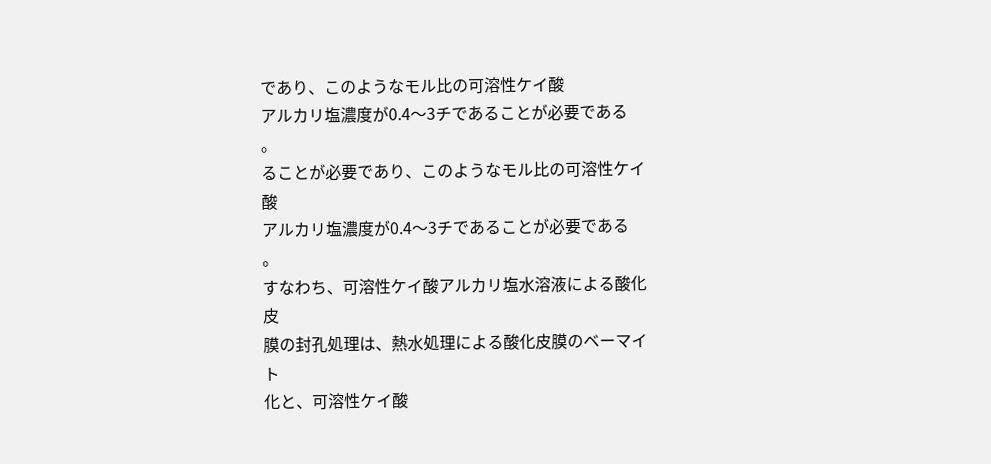であり、このようなモル比の可溶性ケイ酸
アルカリ塩濃度が0.4〜3チであることが必要である
。
ることが必要であり、このようなモル比の可溶性ケイ酸
アルカリ塩濃度が0.4〜3チであることが必要である
。
すなわち、可溶性ケイ酸アルカリ塩水溶液による酸化皮
膜の封孔処理は、熱水処理による酸化皮膜のベーマイト
化と、可溶性ケイ酸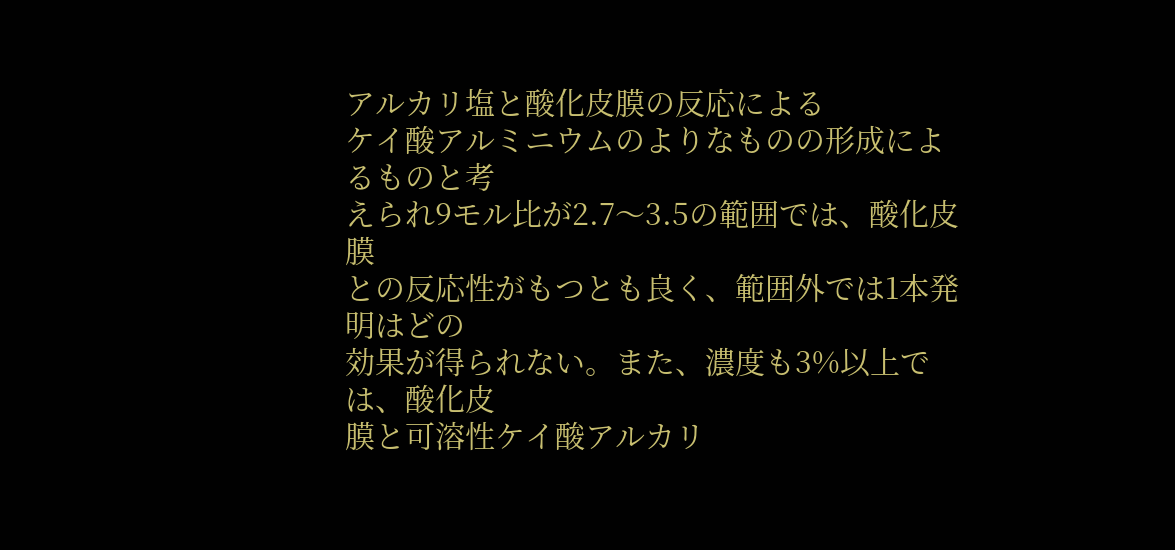アルカリ塩と酸化皮膜の反応による
ケイ酸アルミニウムのよりなものの形成によるものと考
えられ9モル比が2.7〜3.5の範囲では、酸化皮膜
との反応性がもつとも良く、範囲外では1本発明はどの
効果が得られない。また、濃度も3%以上では、酸化皮
膜と可溶性ケイ酸アルカリ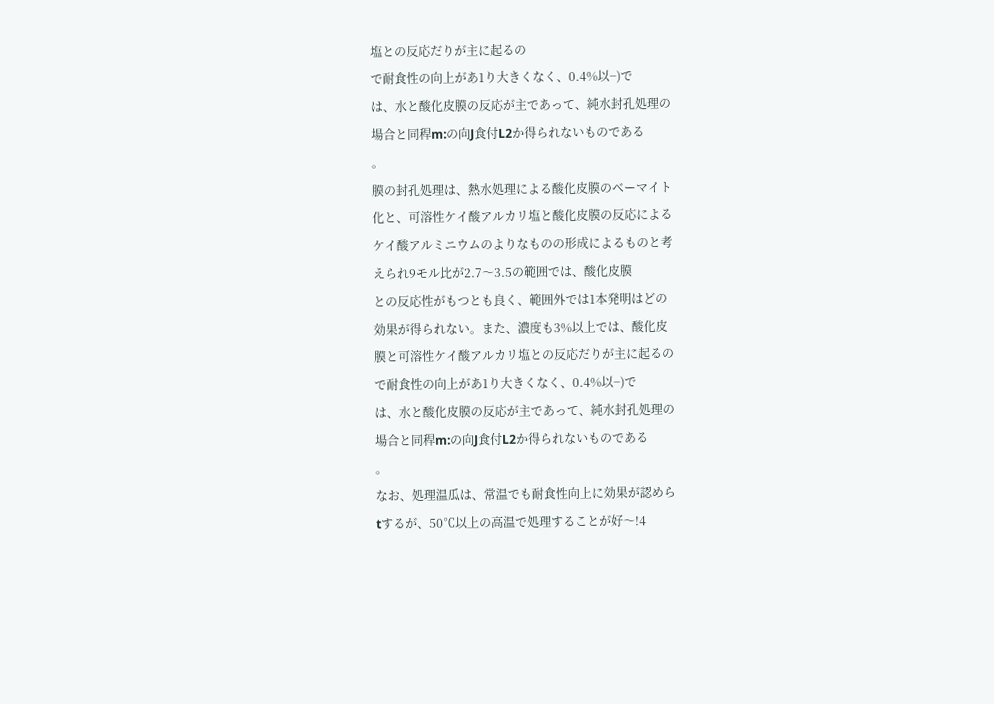塩との反応だりが主に起るの
で耐食性の向上があ1り大きくなく、0.4%以−)で
は、水と酸化皮膜の反応が主であって、純水封孔処理の
場合と同稈m:の向J食付L2か得られないものである
。
膜の封孔処理は、熱水処理による酸化皮膜のベーマイト
化と、可溶性ケイ酸アルカリ塩と酸化皮膜の反応による
ケイ酸アルミニウムのよりなものの形成によるものと考
えられ9モル比が2.7〜3.5の範囲では、酸化皮膜
との反応性がもつとも良く、範囲外では1本発明はどの
効果が得られない。また、濃度も3%以上では、酸化皮
膜と可溶性ケイ酸アルカリ塩との反応だりが主に起るの
で耐食性の向上があ1り大きくなく、0.4%以−)で
は、水と酸化皮膜の反応が主であって、純水封孔処理の
場合と同稈m:の向J食付L2か得られないものである
。
なお、処理温瓜は、常温でも耐食性向上に効果が認めら
tするが、50℃以上の高温で処理することが好〜!4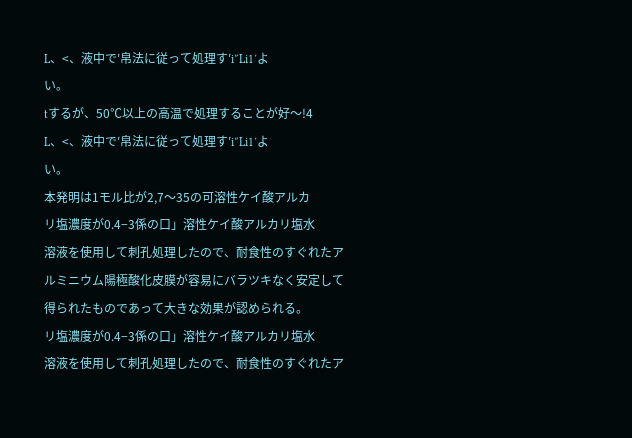L、<、液中で′帛法に従って処理す′i″Li1′よ
い。
tするが、50℃以上の高温で処理することが好〜!4
L、<、液中で′帛法に従って処理す′i″Li1′よ
い。
本発明は1モル比が2,7〜35の可溶性ケイ酸アルカ
リ塩濃度が0.4−3係の口」溶性ケイ酸アルカリ塩水
溶液を使用して刺孔処理したので、耐食性のすぐれたア
ルミニウム陽極酸化皮膜が容易にバラツキなく安定して
得られたものであって大きな効果が認められる。
リ塩濃度が0.4−3係の口」溶性ケイ酸アルカリ塩水
溶液を使用して刺孔処理したので、耐食性のすぐれたア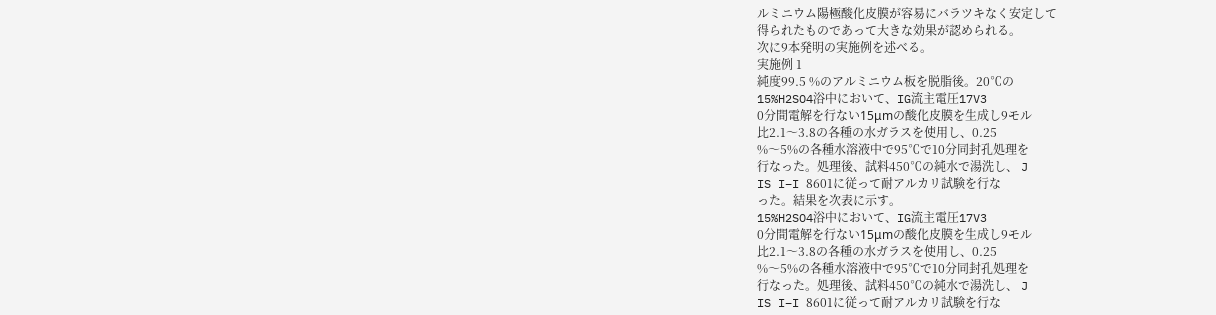ルミニウム陽極酸化皮膜が容易にバラツキなく安定して
得られたものであって大きな効果が認められる。
次に9本発明の実施例を述べる。
実施例 1
純度99.5 %のアルミニウム板を脱脂後。20℃の
15%H2SO4浴中において、IG流主電圧17V3
0分間電解を行ない15μmの酸化皮膜を生成し9モル
比2.1〜3.8の各種の水ガラスを使用し、0.25
%〜5%の各種水溶液中で95℃で10分同封孔処理を
行なった。処理後、試料450℃の純水で湯洗し、 J
IS I−I 8601に従って耐アルカリ試験を行な
った。結果を次表に示す。
15%H2SO4浴中において、IG流主電圧17V3
0分間電解を行ない15μmの酸化皮膜を生成し9モル
比2.1〜3.8の各種の水ガラスを使用し、0.25
%〜5%の各種水溶液中で95℃で10分同封孔処理を
行なった。処理後、試料450℃の純水で湯洗し、 J
IS I−I 8601に従って耐アルカリ試験を行な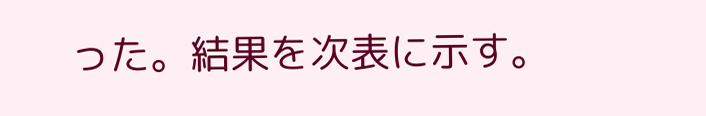った。結果を次表に示す。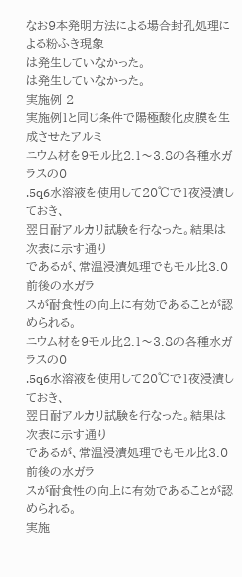なお9本発明方法による場合封孔処理による粉ふき現象
は発生していなかった。
は発生していなかった。
実施例 2
実施例1と同じ条件で陽極酸化皮膜を生成させたアルミ
ニウム材を9モル比2.1〜3.8の各種水ガラスの0
.5q6水溶液を使用して20℃で1夜浸漬しておき、
翌日耐アルカリ試験を行なった。結果は次表に示す通り
であるが、常温浸漬処理でもモル比3.0前後の水ガラ
スが耐食性の向上に有効であることが認められる。
ニウム材を9モル比2.1〜3.8の各種水ガラスの0
.5q6水溶液を使用して20℃で1夜浸漬しておき、
翌日耐アルカリ試験を行なった。結果は次表に示す通り
であるが、常温浸漬処理でもモル比3.0前後の水ガラ
スが耐食性の向上に有効であることが認められる。
実施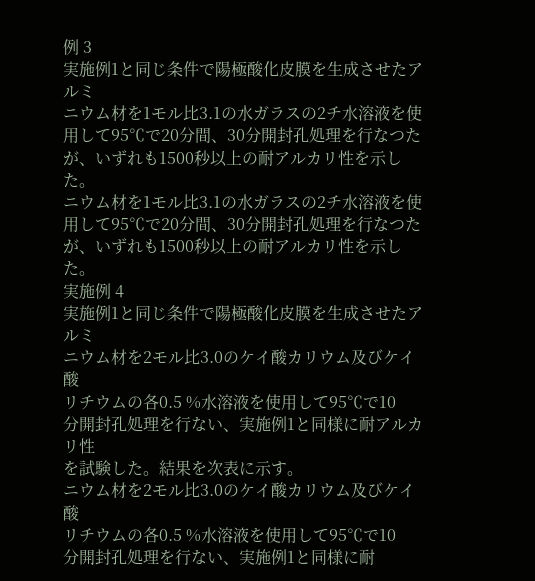例 3
実施例1と同じ条件で陽極酸化皮膜を生成させたアルミ
ニウム材を1モル比3.1の水ガラスの2チ水溶液を使
用して95℃で20分間、30分開封孔処理を行なつた
が、いずれも1500秒以上の耐アルカリ性を示した。
ニウム材を1モル比3.1の水ガラスの2チ水溶液を使
用して95℃で20分間、30分開封孔処理を行なつた
が、いずれも1500秒以上の耐アルカリ性を示した。
実施例 4
実施例1と同じ条件で陽極酸化皮膜を生成させたアルミ
ニウム材を2モル比3.0のケイ酸カリウム及びケイ酸
リチウムの各0.5 %水溶液を使用して95℃で10
分開封孔処理を行ない、実施例1と同様に耐アルカリ性
を試験した。結果を次表に示す。
ニウム材を2モル比3.0のケイ酸カリウム及びケイ酸
リチウムの各0.5 %水溶液を使用して95℃で10
分開封孔処理を行ない、実施例1と同様に耐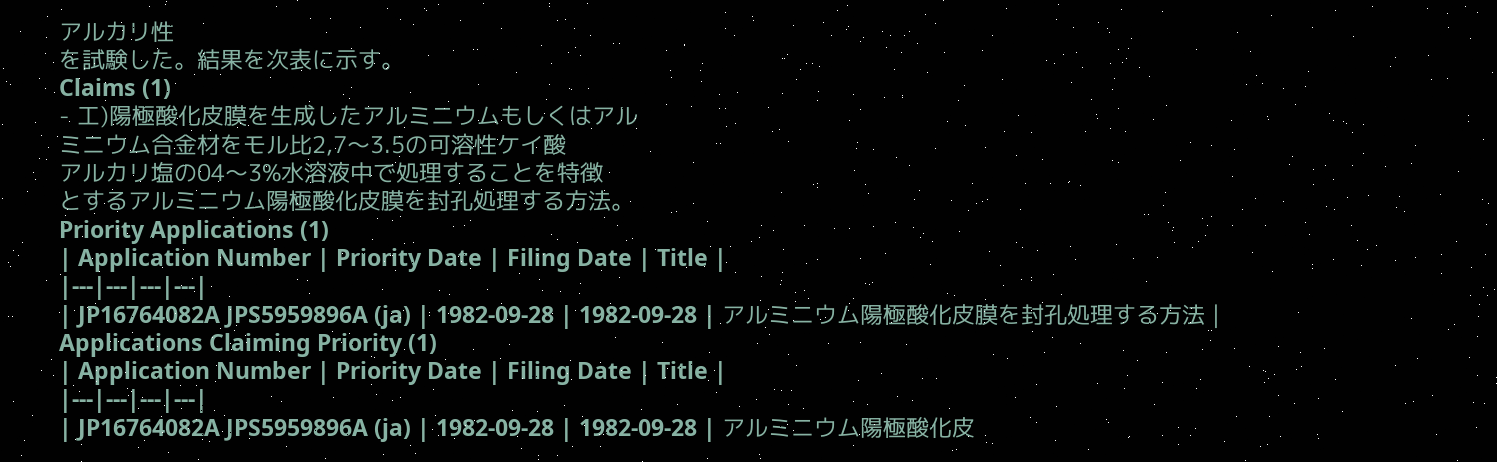アルカリ性
を試験した。結果を次表に示す。
Claims (1)
- 工)陽極酸化皮膜を生成したアルミニウムもしくはアル
ミニウム合金材をモル比2,7〜3.5の可溶性ケイ酸
アルカリ塩の04〜3%水溶液中で処理することを特徴
とするアルミニウム陽極酸化皮膜を封孔処理する方法。
Priority Applications (1)
| Application Number | Priority Date | Filing Date | Title |
|---|---|---|---|
| JP16764082A JPS5959896A (ja) | 1982-09-28 | 1982-09-28 | アルミニウム陽極酸化皮膜を封孔処理する方法 |
Applications Claiming Priority (1)
| Application Number | Priority Date | Filing Date | Title |
|---|---|---|---|
| JP16764082A JPS5959896A (ja) | 1982-09-28 | 1982-09-28 | アルミニウム陽極酸化皮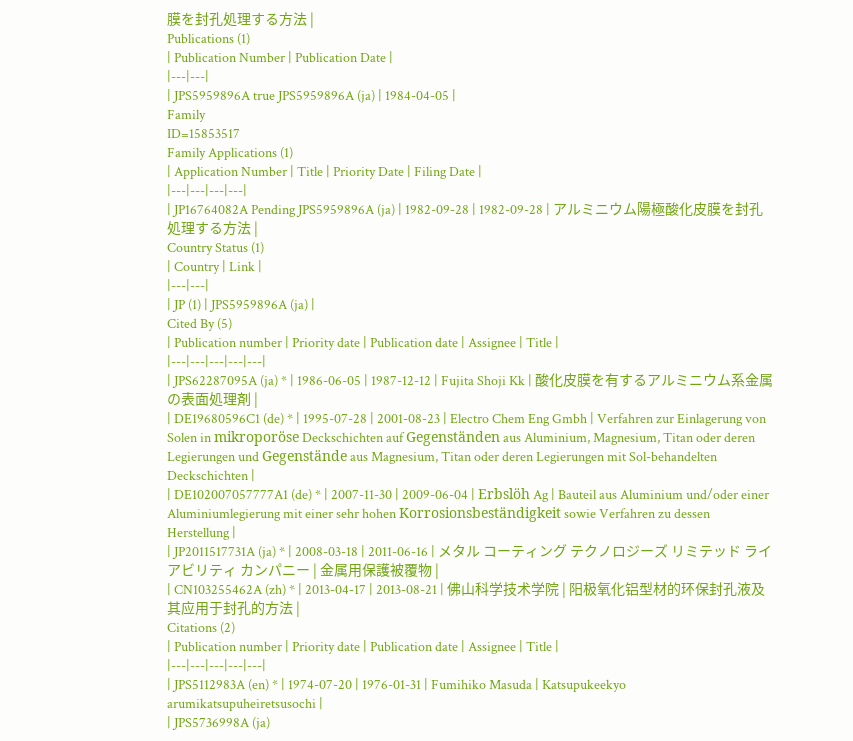膜を封孔処理する方法 |
Publications (1)
| Publication Number | Publication Date |
|---|---|
| JPS5959896A true JPS5959896A (ja) | 1984-04-05 |
Family
ID=15853517
Family Applications (1)
| Application Number | Title | Priority Date | Filing Date |
|---|---|---|---|
| JP16764082A Pending JPS5959896A (ja) | 1982-09-28 | 1982-09-28 | アルミニウム陽極酸化皮膜を封孔処理する方法 |
Country Status (1)
| Country | Link |
|---|---|
| JP (1) | JPS5959896A (ja) |
Cited By (5)
| Publication number | Priority date | Publication date | Assignee | Title |
|---|---|---|---|---|
| JPS62287095A (ja) * | 1986-06-05 | 1987-12-12 | Fujita Shoji Kk | 酸化皮膜を有するアルミニウム系金属の表面処理剤 |
| DE19680596C1 (de) * | 1995-07-28 | 2001-08-23 | Electro Chem Eng Gmbh | Verfahren zur Einlagerung von Solen in mikroporöse Deckschichten auf Gegenständen aus Aluminium, Magnesium, Titan oder deren Legierungen und Gegenstände aus Magnesium, Titan oder deren Legierungen mit Sol-behandelten Deckschichten |
| DE102007057777A1 (de) * | 2007-11-30 | 2009-06-04 | Erbslöh Ag | Bauteil aus Aluminium und/oder einer Aluminiumlegierung mit einer sehr hohen Korrosionsbeständigkeit sowie Verfahren zu dessen Herstellung |
| JP2011517731A (ja) * | 2008-03-18 | 2011-06-16 | メタル コーティング テクノロジーズ リミテッド ライアビリティ カンパニー | 金属用保護被覆物 |
| CN103255462A (zh) * | 2013-04-17 | 2013-08-21 | 佛山科学技术学院 | 阳极氧化铝型材的环保封孔液及其应用于封孔的方法 |
Citations (2)
| Publication number | Priority date | Publication date | Assignee | Title |
|---|---|---|---|---|
| JPS5112983A (en) * | 1974-07-20 | 1976-01-31 | Fumihiko Masuda | Katsupukeekyo arumikatsupuheiretsusochi |
| JPS5736998A (ja)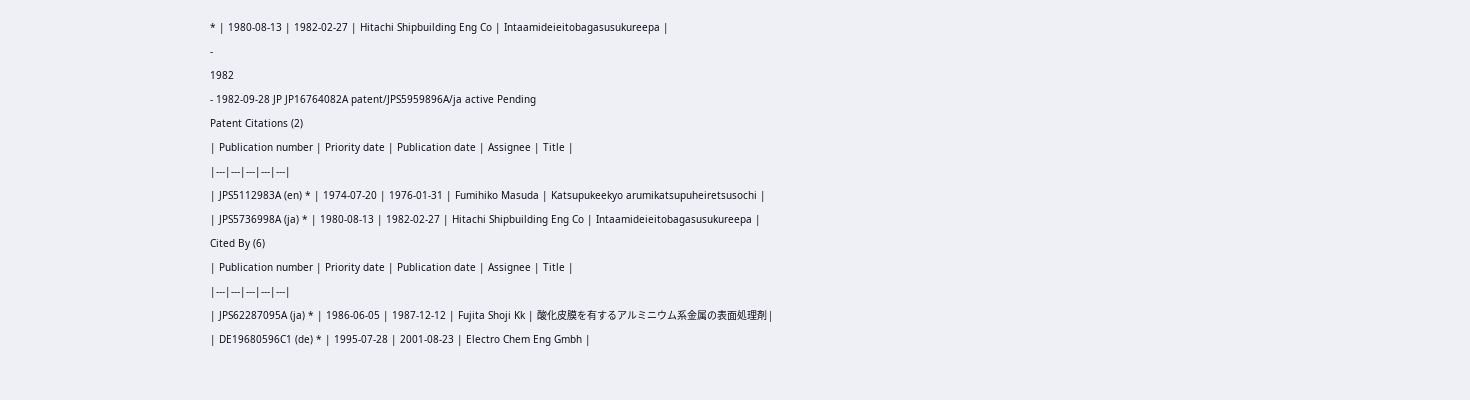* | 1980-08-13 | 1982-02-27 | Hitachi Shipbuilding Eng Co | Intaamideieitobagasusukureepa |
-
1982
- 1982-09-28 JP JP16764082A patent/JPS5959896A/ja active Pending
Patent Citations (2)
| Publication number | Priority date | Publication date | Assignee | Title |
|---|---|---|---|---|
| JPS5112983A (en) * | 1974-07-20 | 1976-01-31 | Fumihiko Masuda | Katsupukeekyo arumikatsupuheiretsusochi |
| JPS5736998A (ja) * | 1980-08-13 | 1982-02-27 | Hitachi Shipbuilding Eng Co | Intaamideieitobagasusukureepa |
Cited By (6)
| Publication number | Priority date | Publication date | Assignee | Title |
|---|---|---|---|---|
| JPS62287095A (ja) * | 1986-06-05 | 1987-12-12 | Fujita Shoji Kk | 酸化皮膜を有するアルミニウム系金属の表面処理剤 |
| DE19680596C1 (de) * | 1995-07-28 | 2001-08-23 | Electro Chem Eng Gmbh |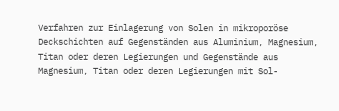Verfahren zur Einlagerung von Solen in mikroporöse Deckschichten auf Gegenständen aus Aluminium, Magnesium, Titan oder deren Legierungen und Gegenstände aus Magnesium, Titan oder deren Legierungen mit Sol-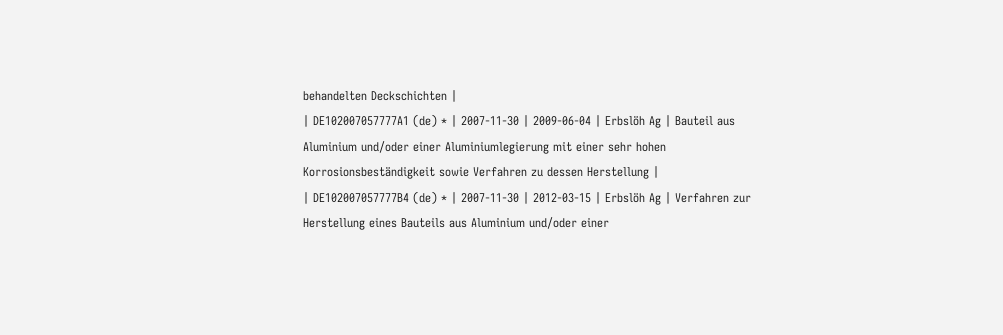behandelten Deckschichten |
| DE102007057777A1 (de) * | 2007-11-30 | 2009-06-04 | Erbslöh Ag | Bauteil aus Aluminium und/oder einer Aluminiumlegierung mit einer sehr hohen Korrosionsbeständigkeit sowie Verfahren zu dessen Herstellung |
| DE102007057777B4 (de) * | 2007-11-30 | 2012-03-15 | Erbslöh Ag | Verfahren zur Herstellung eines Bauteils aus Aluminium und/oder einer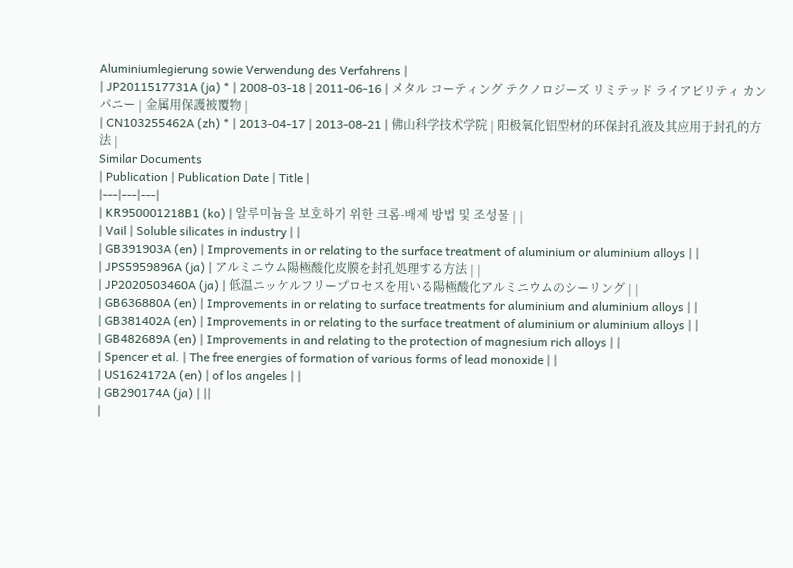Aluminiumlegierung sowie Verwendung des Verfahrens |
| JP2011517731A (ja) * | 2008-03-18 | 2011-06-16 | メタル コーティング テクノロジーズ リミテッド ライアビリティ カンパニー | 金属用保護被覆物 |
| CN103255462A (zh) * | 2013-04-17 | 2013-08-21 | 佛山科学技术学院 | 阳极氧化铝型材的环保封孔液及其应用于封孔的方法 |
Similar Documents
| Publication | Publication Date | Title |
|---|---|---|
| KR950001218B1 (ko) | 알루미늄을 보호하기 위한 크롬-배제 방법 및 조성물 | |
| Vail | Soluble silicates in industry | |
| GB391903A (en) | Improvements in or relating to the surface treatment of aluminium or aluminium alloys | |
| JPS5959896A (ja) | アルミニウム陽極酸化皮膜を封孔処理する方法 | |
| JP2020503460A (ja) | 低温ニッケルフリープロセスを用いる陽極酸化アルミニウムのシーリング | |
| GB636880A (en) | Improvements in or relating to surface treatments for aluminium and aluminium alloys | |
| GB381402A (en) | Improvements in or relating to the surface treatment of aluminium or aluminium alloys | |
| GB482689A (en) | Improvements in and relating to the protection of magnesium rich alloys | |
| Spencer et al. | The free energies of formation of various forms of lead monoxide | |
| US1624172A (en) | of los angeles | |
| GB290174A (ja) | ||
|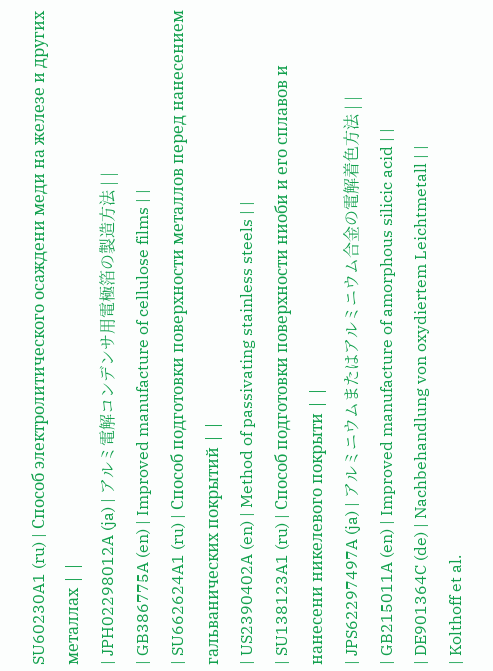SU60230A1 (ru) | Способ электролитического осаждени меди на железе и других металлах | |
| JPH02298012A (ja) | アルミ電解コンデンサ用電極箔の製造方法 | |
| GB386775A (en) | Improved manufacture of cellulose films | |
| SU662624A1 (ru) | Способ подготовки поверхности металлов перед нанесением гальванических покрытий | |
| US2390402A (en) | Method of passivating stainless steels | |
| SU138123A1 (ru) | Способ подготовки поверхности ниоби и его сплавов и нанесени никелевого покрыти | |
| JPS62297497A (ja) | アルミニウムまたはアルミニウム合金の電解着色方法 | |
| GB215011A (en) | Improved manufacture of amorphous silicic acid | |
| DE901364C (de) | Nachbehandlung von oxydiertem Leichtmetall | |
| Kolthoff et al.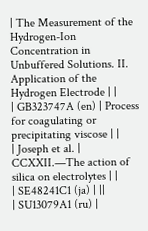| The Measurement of the Hydrogen-Ion Concentration in Unbuffered Solutions. II. Application of the Hydrogen Electrode | |
| GB323747A (en) | Process for coagulating or precipitating viscose | |
| Joseph et al. | CCXXII.—The action of silica on electrolytes | |
| SE48241C1 (ja) | ||
| SU13079A1 (ru) |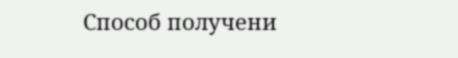Способ получени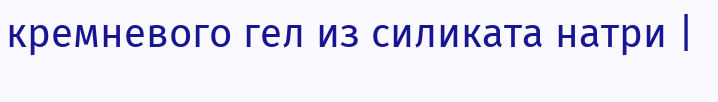кремневого гел из силиката натри |